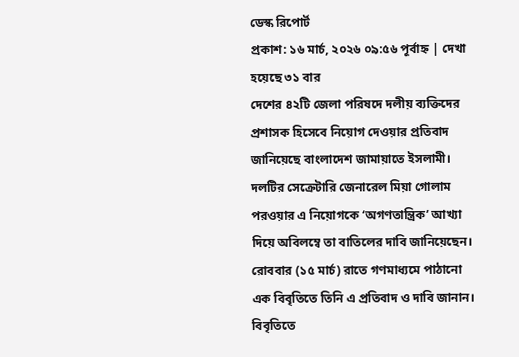ডেস্ক রিপোর্ট
প্রকাশ: ১৬ মার্চ, ২০২৬ ০৯:৫৬ পূর্বাহ্ন | দেখা হয়েছে ৩১ বার
দেশের ৪২টি জেলা পরিষদে দলীয় ব্যক্তিদের প্রশাসক হিসেবে নিয়োগ দেওয়ার প্রতিবাদ জানিয়েছে বাংলাদেশ জামায়াতে ইসলামী। দলটির সেক্রেটারি জেনারেল মিয়া গোলাম পরওয়ার এ নিয়োগকে ‘অগণতান্ত্রিক’ আখ্যা দিয়ে অবিলম্বে তা বাতিলের দাবি জানিয়েছেন।
রোববার (১৫ মার্চ) রাতে গণমাধ্যমে পাঠানো এক বিবৃতিতে তিনি এ প্রতিবাদ ও দাবি জানান।
বিবৃতিতে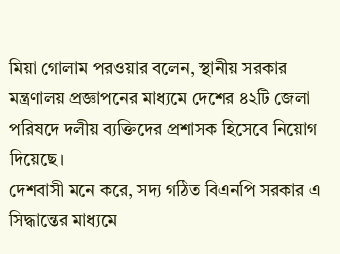মিয়া গোলাম পরওয়ার বলেন, স্থানীয় সরকার মন্ত্রণালয় প্রজ্ঞাপনের মাধ্যমে দেশের ৪২টি জেলা পরিষদে দলীয় ব্যক্তিদের প্রশাসক হিসেবে নিয়োগ দিয়েছে।
দেশবাসী মনে করে, সদ্য গঠিত বিএনপি সরকার এ সিদ্ধান্তের মাধ্যমে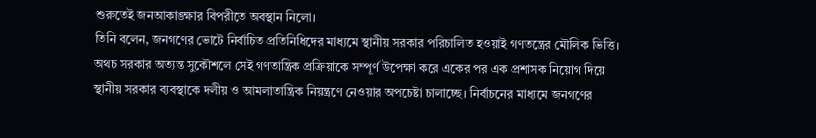শুরুতেই জনআকাঙ্ক্ষার বিপরীতে অবস্থান নিলো।
তিনি বলেন, জনগণের ভোটে নির্বাচিত প্রতিনিধিদের মাধ্যমে স্থানীয় সরকার পরিচালিত হওয়াই গণতন্ত্রের মৌলিক ভিত্তি। অথচ সরকার অত্যন্ত সুকৌশলে সেই গণতান্ত্রিক প্রক্রিয়াকে সম্পূর্ণ উপেক্ষা করে একের পর এক প্রশাসক নিয়োগ দিয়ে স্থানীয় সরকার ব্যবস্থাকে দলীয় ও আমলাতান্ত্রিক নিয়ন্ত্রণে নেওয়ার অপচেষ্টা চালাচ্ছে। নির্বাচনের মাধ্যমে জনগণের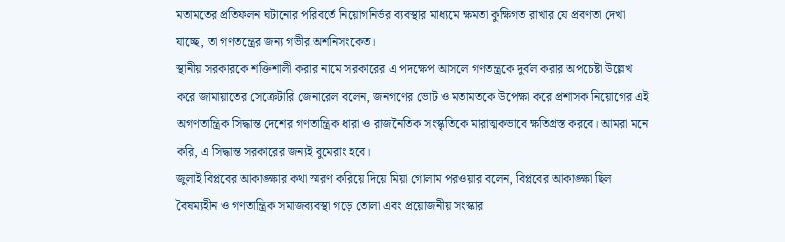মতামতের প্রতিফলন ঘটানোর পরিবর্তে নিয়োগনির্ভর ব্যবস্থার মাধ্যমে ক্ষমতা কুক্ষিগত রাখার যে প্রবণতা দেখা যাচ্ছে, তা গণতন্ত্রের জন্য গভীর অশনিসংকেত।
স্থানীয় সরকারকে শক্তিশালী করার নামে সরকারের এ পদক্ষেপ আসলে গণতন্ত্রকে দুর্বল করার অপচেষ্টা উল্লেখ করে জামায়াতের সেক্রেটারি জেনারেল বলেন, জনগণের ভোট ও মতামতকে উপেক্ষা করে প্রশাসক নিয়োগের এই অগণতান্ত্রিক সিদ্ধান্ত দেশের গণতান্ত্রিক ধারা ও রাজনৈতিক সংস্কৃতিকে মারাত্মকভাবে ক্ষতিগ্রস্ত করবে। আমরা মনে করি, এ সিদ্ধান্ত সরকারের জন্যই বুমেরাং হবে।
জুলাই বিপ্লবের আকাঙ্ক্ষার কথা স্মরণ করিয়ে দিয়ে মিয়া গোলাম পরওয়ার বলেন, বিপ্লবের আকাঙ্ক্ষা ছিল বৈষম্যহীন ও গণতান্ত্রিক সমাজব্যবস্থা গড়ে তোলা এবং প্রয়োজনীয় সংস্কার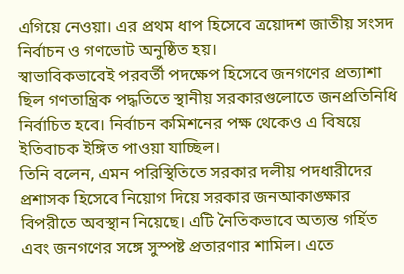এগিয়ে নেওয়া। এর প্রথম ধাপ হিসেবে ত্রয়োদশ জাতীয় সংসদ নির্বাচন ও গণভোট অনুষ্ঠিত হয়।
স্বাভাবিকভাবেই পরবর্তী পদক্ষেপ হিসেবে জনগণের প্রত্যাশা ছিল গণতান্ত্রিক পদ্ধতিতে স্থানীয় সরকারগুলোতে জনপ্রতিনিধি নির্বাচিত হবে। নির্বাচন কমিশনের পক্ষ থেকেও এ বিষয়ে ইতিবাচক ইঙ্গিত পাওয়া যাচ্ছিল।
তিনি বলেন, এমন পরিস্থিতিতে সরকার দলীয় পদধারীদের প্রশাসক হিসেবে নিয়োগ দিয়ে সরকার জনআকাঙ্ক্ষার বিপরীতে অবস্থান নিয়েছে। এটি নৈতিকভাবে অত্যন্ত গর্হিত এবং জনগণের সঙ্গে সুস্পষ্ট প্রতারণার শামিল। এতে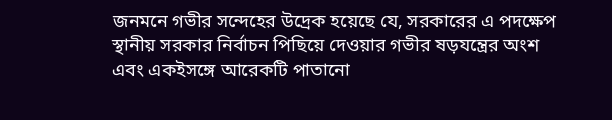জনমনে গভীর সন্দেহের উদ্রেক হয়েছে যে, সরকারের এ পদক্ষেপ স্থানীয় সরকার নির্বাচন পিছিয়ে দেওয়ার গভীর ষড়যন্ত্রের অংশ এবং একইসঙ্গে আরেকটি পাতানো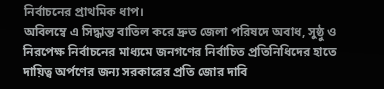নির্বাচনের প্রাথমিক ধাপ।
অবিলম্বে এ সিদ্ধান্ত বাতিল করে দ্রুত জেলা পরিষদে অবাধ, সুষ্ঠু ও নিরপেক্ষ নির্বাচনের মাধ্যমে জনগণের নির্বাচিত প্রতিনিধিদের হাতে দায়িত্ব অর্পণের জন্য সরকারের প্রতি জোর দাবি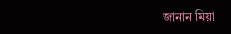জানান মিয়া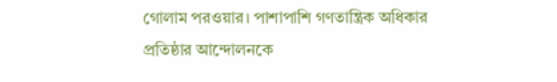গোলাম পরওয়ার। পাশাপাশি গণতান্ত্রিক অধিকার প্রতিষ্ঠার আন্দোলনকে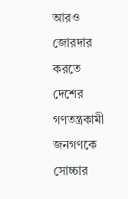আরও জোরদার করতে দেশের গণতন্ত্রকামী জনগণকে সোচ্চার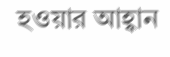হওয়ার আহ্বান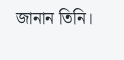জানান তিনি।